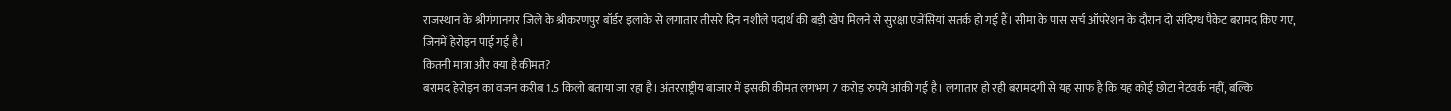राजस्थान के श्रीगंगानगर जिले के श्रीकरणपुर बॉर्डर इलाके से लगातार तीसरे दिन नशीले पदार्थ की बड़ी खेप मिलने से सुरक्षा एजेंसियां सतर्क हो गई हैं। सीमा के पास सर्च ऑपरेशन के दौरान दो संदिग्ध पैकेट बरामद किए गए, जिनमें हेरोइन पाई गई है।
कितनी मात्रा और क्या है कीमत?
बरामद हेरोइन का वजन करीब 1.5 किलो बताया जा रहा है। अंतरराष्ट्रीय बाजार में इसकी कीमत लगभग 7 करोड़ रुपये आंकी गई है। लगातार हो रही बरामदगी से यह साफ है कि यह कोई छोटा नेटवर्क नहीं, बल्कि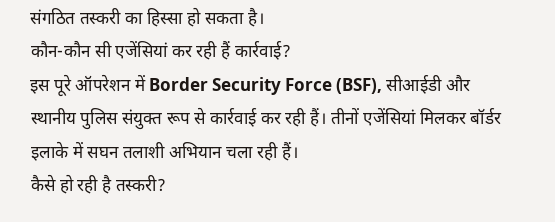संगठित तस्करी का हिस्सा हो सकता है।
कौन-कौन सी एजेंसियां कर रही हैं कार्रवाई?
इस पूरे ऑपरेशन में Border Security Force (BSF), सीआईडी और स्थानीय पुलिस संयुक्त रूप से कार्रवाई कर रही हैं। तीनों एजेंसियां मिलकर बॉर्डर इलाके में सघन तलाशी अभियान चला रही हैं।
कैसे हो रही है तस्करी?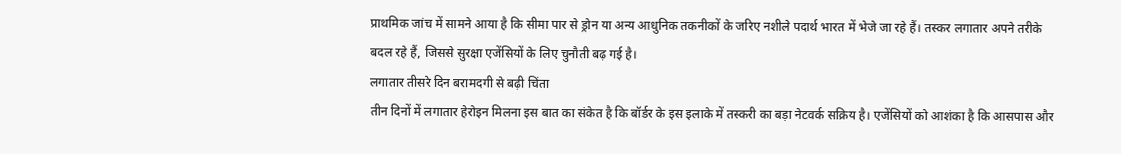प्राथमिक जांच में सामने आया है कि सीमा पार से ड्रोन या अन्य आधुनिक तकनीकों के जरिए नशीले पदार्थ भारत में भेजे जा रहे हैं। तस्कर लगातार अपने तरीके बदल रहे हैं, जिससे सुरक्षा एजेंसियों के लिए चुनौती बढ़ गई है।
लगातार तीसरे दिन बरामदगी से बढ़ी चिंता
तीन दिनों में लगातार हेरोइन मिलना इस बात का संकेत है कि बॉर्डर के इस इलाके में तस्करी का बड़ा नेटवर्क सक्रिय है। एजेंसियों को आशंका है कि आसपास और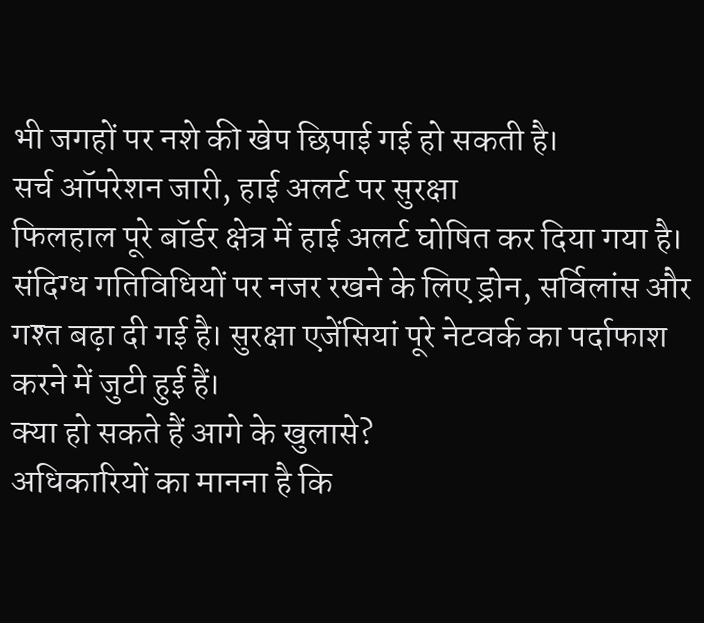भी जगहों पर नशे की खेप छिपाई गई हो सकती है।
सर्च ऑपरेशन जारी, हाई अलर्ट पर सुरक्षा
फिलहाल पूरे बॉर्डर क्षेत्र में हाई अलर्ट घोषित कर दिया गया है। संदिग्ध गतिविधियों पर नजर रखने के लिए ड्रोन, सर्विलांस और गश्त बढ़ा दी गई है। सुरक्षा एजेंसियां पूरे नेटवर्क का पर्दाफाश करने में जुटी हुई हैं।
क्या हो सकते हैं आगे के खुलासे?
अधिकारियों का मानना है कि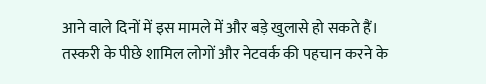आने वाले दिनों में इस मामले में और बड़े खुलासे हो सकते हैं। तस्करी के पीछे शामिल लोगों और नेटवर्क की पहचान करने के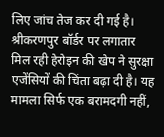लिए जांच तेज कर दी गई है।
श्रीकरणपुर बॉर्डर पर लगातार मिल रही हेरोइन की खेप ने सुरक्षा एजेंसियों की चिंता बढ़ा दी है। यह मामला सिर्फ एक बरामदगी नहीं,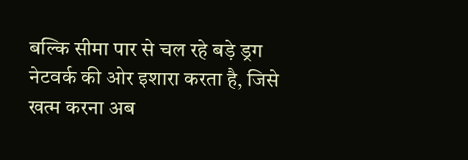बल्कि सीमा पार से चल रहे बड़े ड्रग नेटवर्क की ओर इशारा करता है, जिसे खत्म करना अब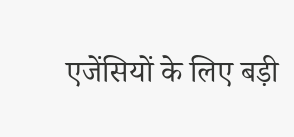एजेंसियों के लिए बड़ी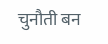चुनौती बन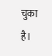चुका है।